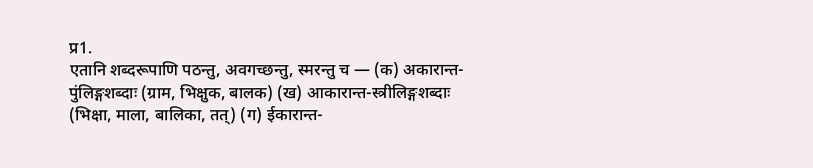प्र1.
एतानि शब्दरूपाणि पठन्तु, अवगच्छन्तु, स्मरन्तु च — (क) अकारान्त-पुंलिङ्गशब्दाः (ग्राम, भिक्षुक, बालक) (ख) आकारान्त-स्त्रीलिङ्गशब्दाः (भिक्षा, माला, बालिका, तत्) (ग) ईकारान्त-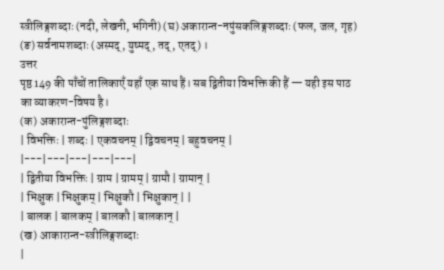स्त्रीलिङ्गशब्दाः (नदी, लेखनी, भगिनी) (घ) अकारान्त-नपुंसकलिङ्गशब्दाः (फल, जल, गृह) (ङ) सर्वनामशब्दाः (अस्मद्, युष्मद्, तद्, एतद्) ।
उत्तर
पृष्ठ 149 की पाँचों तालिकाएँ यहाँ एक साथ हैं। सब द्वितीया विभक्ति की हैं — यही इस पाठ का व्याकरण-विषय है।
(क) अकारान्त-पुंलिङ्गशब्दाः
| विभक्तिः | शब्दः | एकवचनम् | द्विवचनम् | बहुवचनम् |
|---|---|---|---|---|
| द्वितीया विभक्तिः | ग्राम | ग्रामम् | ग्रामौ | ग्रामान् |
| भिक्षुक | भिक्षुकम् | भिक्षुकौ | भिक्षुकान् | |
| बालक | बालकम् | बालकौ | बालकान् |
(ख) आकारान्त-स्त्रीलिङ्गशब्दाः
|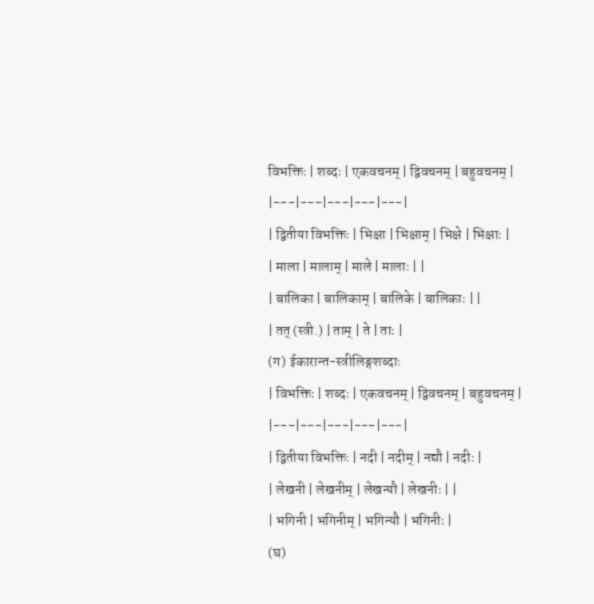विभक्तिः | शब्दः | एकवचनम् | द्विवचनम् | बहुवचनम् |
|---|---|---|---|---|
| द्वितीया विभक्तिः | भिक्षा | भिक्षाम् | भिक्षे | भिक्षाः |
| माला | मालाम् | माले | मालाः | |
| बालिका | बालिकाम् | बालिके | बालिकाः | |
| तत् (स्त्री.) | ताम् | ते | ताः |
(ग) ईकारान्त-स्त्रीलिङ्गशब्दाः
| विभक्तिः | शब्दः | एकवचनम् | द्विवचनम् | बहुवचनम् |
|---|---|---|---|---|
| द्वितीया विभक्तिः | नदी | नदीम् | नद्यौ | नदीः |
| लेखनी | लेखनीम् | लेखन्यौ | लेखनीः | |
| भगिनी | भगिनीम् | भगिन्यौ | भगिनीः |
(घ)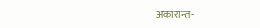अकारान्त-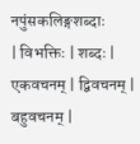नपुंसकलिङ्गशब्दाः
| विभक्तिः | शब्दः | एकवचनम् | द्विवचनम् | बहुवचनम् |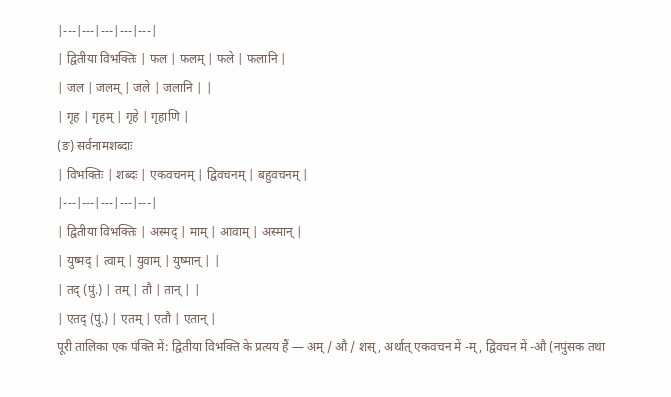|---|---|---|---|---|
| द्वितीया विभक्तिः | फल | फलम् | फले | फलानि |
| जल | जलम् | जले | जलानि | |
| गृह | गृहम् | गृहे | गृहाणि |
(ङ) सर्वनामशब्दाः
| विभक्तिः | शब्दः | एकवचनम् | द्विवचनम् | बहुवचनम् |
|---|---|---|---|---|
| द्वितीया विभक्तिः | अस्मद् | माम् | आवाम् | अस्मान् |
| युष्मद् | त्वाम् | युवाम् | युष्मान् | |
| तद् (पुं.) | तम् | तौ | तान् | |
| एतद् (पुं.) | एतम् | एतौ | एतान् |
पूरी तालिका एक पंक्ति में: द्वितीया विभक्ति के प्रत्यय हैं — अम् / औ / शस्, अर्थात् एकवचन में -म्, द्विवचन में -औ (नपुंसक तथा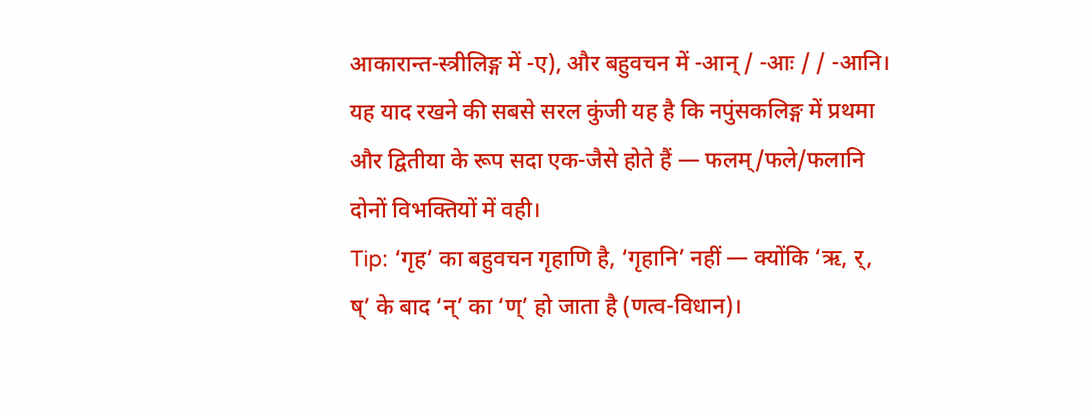आकारान्त-स्त्रीलिङ्ग में -ए), और बहुवचन में -आन् / -आः / / -आनि। यह याद रखने की सबसे सरल कुंजी यह है कि नपुंसकलिङ्ग में प्रथमा और द्वितीया के रूप सदा एक-जैसे होते हैं — फलम्/फले/फलानि दोनों विभक्तियों में वही।
Tip: ‘गृह’ का बहुवचन गृहाणि है, ‘गृहानि’ नहीं — क्योंकि ‘ऋ, र्, ष्’ के बाद ‘न्’ का ‘ण्’ हो जाता है (णत्व-विधान)।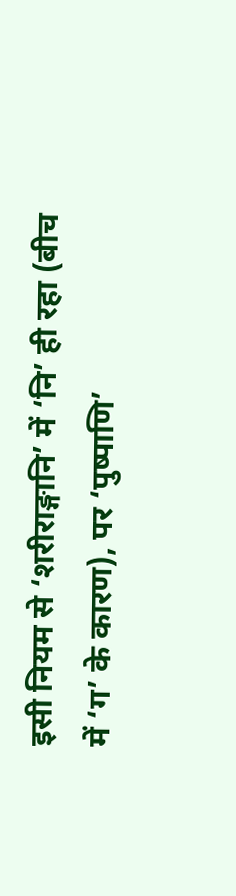इसी नियम से ‘शरीराङ्गानि’ में ‘नि’ ही रहा (बीच में ‘ग’ के कारण), पर ‘पुष्पाणि’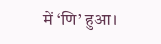में ‘णि’ हुआ।